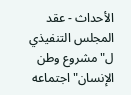الأحداث - عقد المجلس التنفيذي ل"مشروع وطن الإنسان" اجتماعه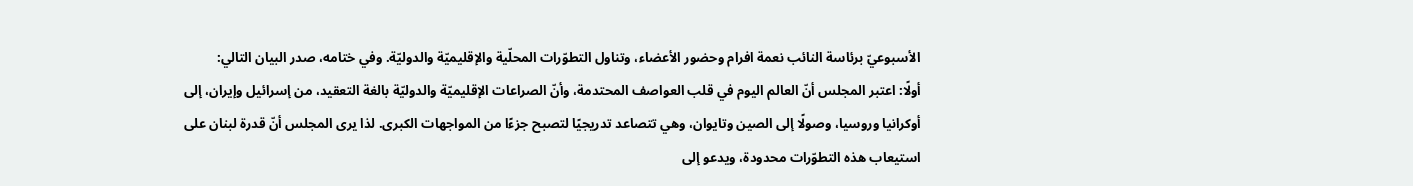الأسبوعيّ برئاسة النائب نعمة افرام وحضور الأعضاء، وتناول التطوّرات المحلّية والإقليميّة والدوليّة. وفي ختامه، صدر البيان التالي:
أولًا: اعتبر المجلس أنّ العالم اليوم في قلب العواصف المحتدمة، وأنّ الصراعات الإقليميّة والدوليّة بالغة التعقيد، من إسرائيل وإيران، إلى أوكرانيا وروسيا، وصولًا إلى الصين وتايوان، وهي تتصاعد تدريجيًا لتصبح جزءًا من المواجهات الكبرى. لذا يرى المجلس أنّ قدرة لبنان على استيعاب هذه التطوّرات محدودة، ويدعو إلى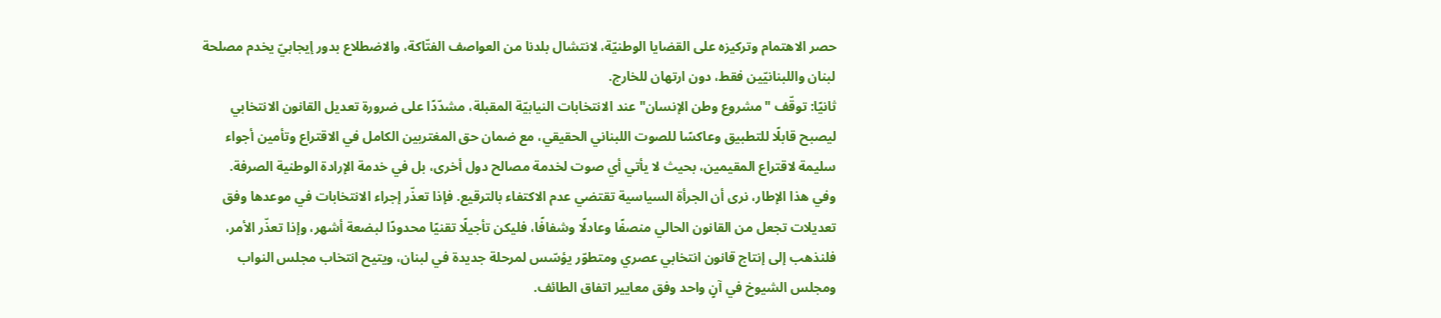حصر الاهتمام وتركيزه على القضايا الوطنيّة، لانتشال بلدنا من العواصف الفتّاكة، والاضطلاع بدور إيجابيّ يخدم مصلحة لبنان واللبنانيّين فقط، دون ارتهان للخارج.
ثانيًا: توقّف "مشروع وطن الإنسان" عند الانتخابات النيابيّة المقبلة، مشدّدًا على ضرورة تعديل القانون الانتخابي ليصبح قابلًا للتطبيق وعاكسًا للصوت اللبناني الحقيقي، مع ضمان حق المغتربين الكامل في الاقتراع وتأمين أجواء سليمة لاقتراع المقيمين، بحيث لا يأتي أي صوت لخدمة مصالح دول أخرى، بل في خدمة الإرادة الوطنية الصرفة.
وفي هذا الإطار، نرى أن الجرأة السياسية تقتضي عدم الاكتفاء بالترقيع. فإذا تعذّر إجراء الانتخابات في موعدها وفق تعديلات تجعل من القانون الحالي منصفًا وعادلًا وشفافًا، فليكن تأجيلًا تقنيًا محدودًا لبضعة أشهر، وإذا تعذّر الأمر، فلنذهب إلى إنتاج قانون انتخابي عصري ومتطوّر يؤسّس لمرحلة جديدة في لبنان، ويتيح انتخاب مجلس النواب ومجلس الشيوخ في آنٍ واحد وفق معايير اتفاق الطائف.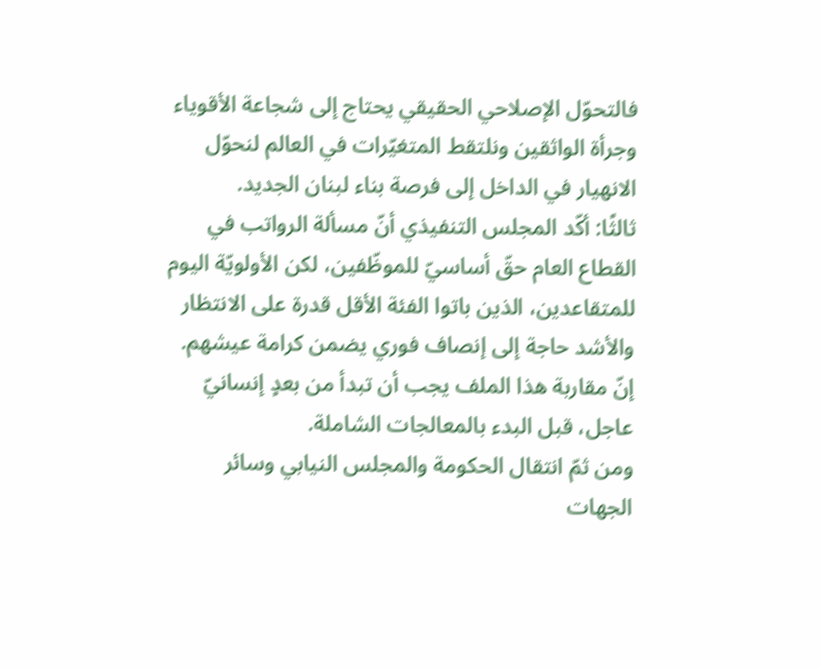فالتحوّل الإصلاحي الحقيقي يحتاج إلى شجاعة الأقوياء وجرأة الواثقين ونلتقط المتغيّرات في العالم لنحوّل الانهيار في الداخل إلى فرصة بناء لبنان الجديد.
ثالثًا: أكّد المجلس التنفيذي أنّ مسألة الرواتب في القطاع العام حقّ أساسيّ للموظّفين، لكن الأولويّة اليوم للمتقاعدين، الذين باتوا الفئة الأقل قدرة على الانتظار والأشد حاجة إلى إنصاف فوري يضمن كرامة عيشهم. إنّ مقاربة هذا الملف يجب أن تبدأ من بعدٍ إنسانيّ عاجل، قبل البدء بالمعالجات الشاملة.
ومن ثمّ انتقال الحكومة والمجلس النيابي وسائر الجهات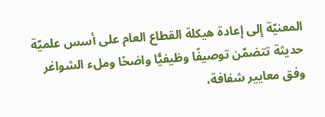المعنيّة إلى إعادة هيكلة القطاع العام على أسس علميّة حديثة تتضمّن توصيفًا وظيفيًّا واضحًا وملء الشواغر وفق معايير شفافة،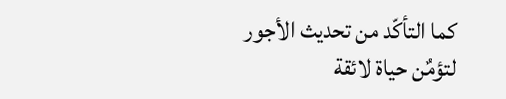كما التأكّد من تحديث الأجور لتؤمٌن حياة لائقة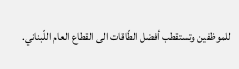للموظفين وتستقطب أفضل الطّاقات الى القطاع العام اللّبناني.